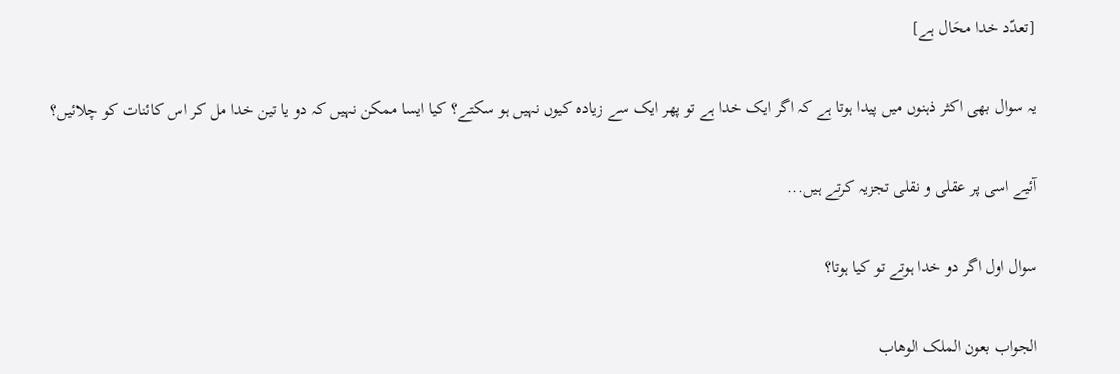[تعدّد خدا محَال ہے]


یہ سوال بھی اکثر ذہنوں میں پیدا ہوتا ہے کہ اگر ایک خدا ہے تو پھر ایک سے زیادہ کیوں نہیں ہو سکتے؟ کیا ایسا ممکن نہیں کہ دو یا تین خدا مل کر اس کائنات کو چلائیں؟


آئیے اسی پر عقلی و نقلی تجزیہ کرتے ہیں...


سوال اول اگر دو خدا ہوتے تو کیا ہوتا؟


الجواب بعون الملک الوھاب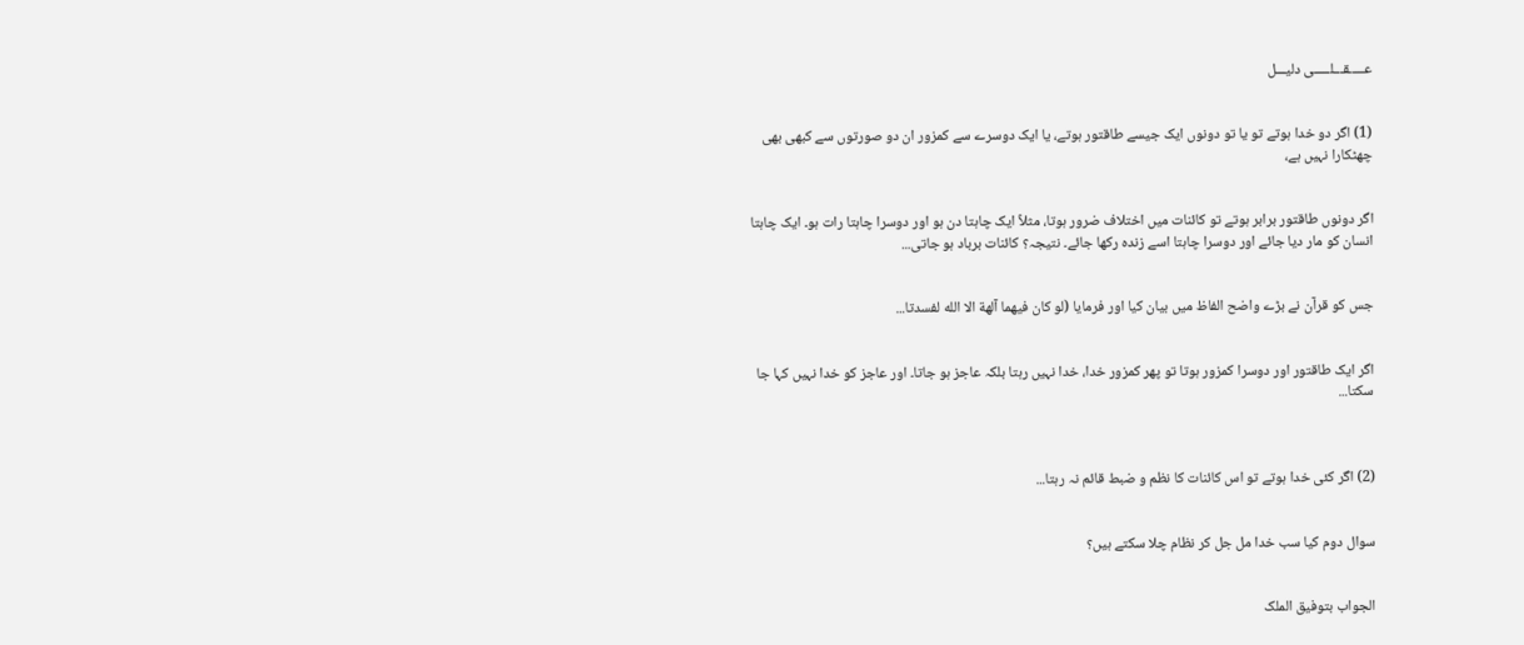عـــــقـــلـــــی دلیـــل


(1) اگر دو خدا ہوتے تو یا تو دونوں ایک جیسے طاقتور ہوتے، یا ایک دوسرے سے کمزور ان دو صورتوں سے کبھی بھی چھٹکارا نہیں ہے،


اگر دونوں طاقتور برابر ہوتے تو کائنات میں اختلاف ضرور ہوتا، مثلاً ایک چاہتا دن ہو اور دوسرا چاہتا رات ہو۔ ایک چاہتا انسان کو مار دیا جائے اور دوسرا چاہتا اسے زندہ رکھا جائے۔ نتیجہ؟ کائنات برباد ہو جاتی...


جس کو قرآن نے بڑے واضح الفاظ میں بیان کیا اور فرمایا (لو کان فیھما آلهة الا الله لفسدتا...


اگر ایک طاقتور اور دوسرا کمزور ہوتا تو پھر کمزور خدا، خدا نہیں رہتا بلکہ عاجز ہو جاتا۔ اور عاجز کو خدا نہیں کہا جا سکتا...



(2) اگر کئی خدا ہوتے تو اس کائنات کا نظم و ضبط قائم نہ رہتا...


سوال دوم کیا سب خدا مل جل کر نظام چلا سکتے ہیں؟


الجواب بتوفیق الملک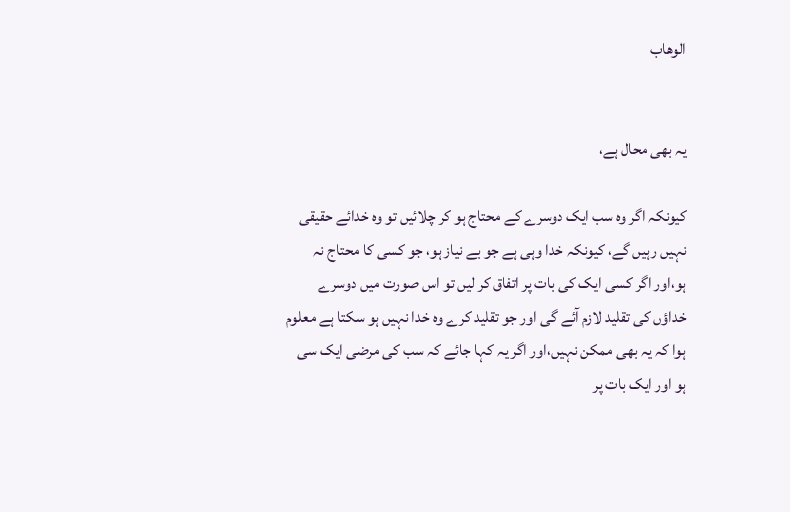الوھاب


یہ بھی محال ہے،

کیونکہ اگر وہ سب ایک دوسرے کے محتاج ہو کر چلائیں تو وہ خدائے حقیقی نہیں رہیں گے، کیونکہ خدا وہی ہے جو بے نیاز ہو، جو کسی کا محتاج نہ ہو،اور اگر کسی ایک کی بات پر اتفاق کر لیں تو اس صورت میں دوسرے خداؤں کی تقلید لازم آئے گی اور جو تقلید کرے وہ خدا نہیں ہو سکتا ہے معلوم ہوا کہ یہ بھی ممکن نہیں،اور اگر یہ کہا جائے کہ سب کی مرضی ایک سی ہو اور ایک بات پر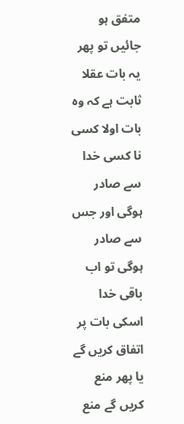متفق ہو جائیں تو پھر یہ بات عقلا ثابت ہے کہ وہ بات اولا کسی نا کسی خدا سے صادر ہوگی اور جس سے صادر ہوگی تو اب باقی خدا اسکی بات پر اتفاق کریں گے یا پھر منع کریں گے منع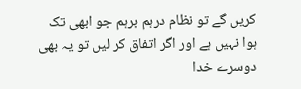کریں گے تو نظام درہم برہم جو ابھی تک ہوا نہیں ہے اور اگر اتفاق کر لیں تو یہ بھی دوسرے خدا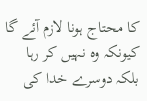کا محتاج ہونا لازم آئے گا کیونکہ وہ نہیں کر رہا بلکہ دوسرے خدا کی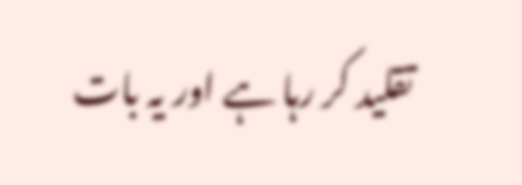تقلید کر رہا ہے اور یہ بات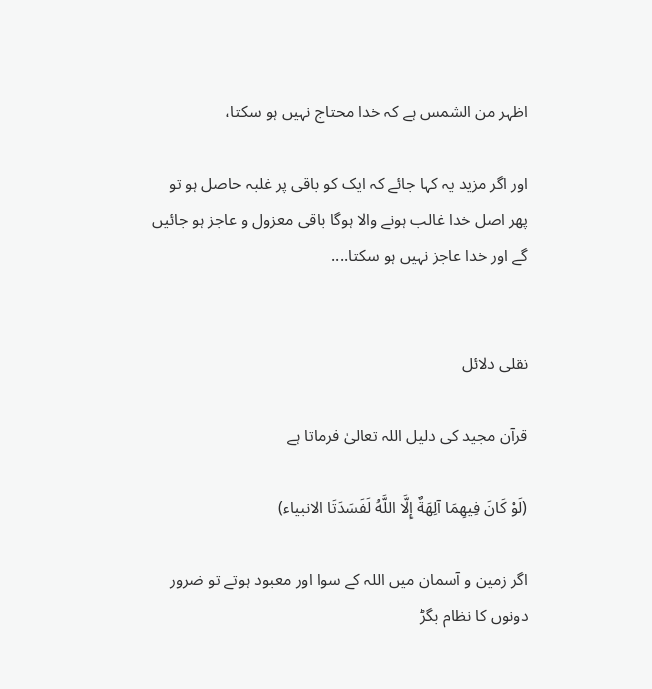اظہر من الشمس ہے کہ خدا محتاج نہیں ہو سکتا،

اور اگر مزید یہ کہا جائے کہ ایک کو باقی پر غلبہ حاصل ہو تو پھر اصل خدا غالب ہونے والا ہوگا باقی معزول و عاجز ہو جائیں گے اور خدا عاجز نہیں ہو سکتا....


نقلی دلائل

قرآن مجید کی دلیل اللہ تعالیٰ فرماتا ہے

(لَوْ كَانَ فِيهِمَا آلِهَةٌ إِلَّا اللَّهُ لَفَسَدَتَا الانبیاء)

اگر زمین و آسمان میں اللہ کے سوا اور معبود ہوتے تو ضرور دونوں کا نظام بگڑ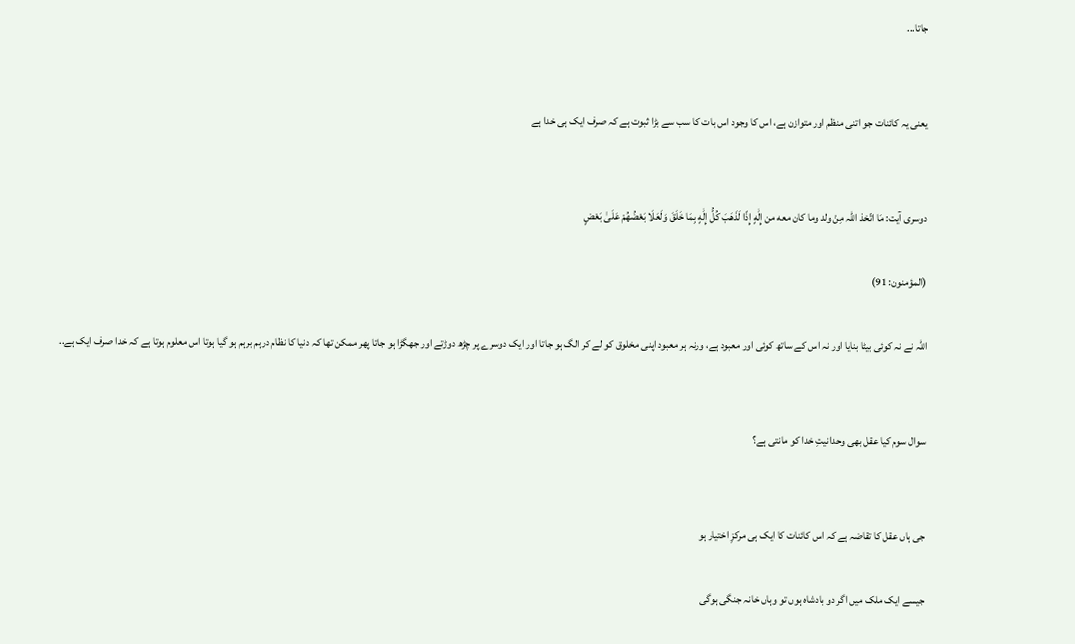جاتا...


یعنی یہ کائنات جو اتنی منظم اور متوازن ہے، اس کا وجود اس بات کا سب سے بڑا ثبوت ہے کہ صرف ایک ہی خدا ہے


دوسری آیت: مَا اتّخذ اللہ مِنْ ولد وما كان معه من إِلَٰهٍ إِذًا لَذَهَبَ كُلُّ إِلَٰهٍ بِمَا خَلَقَ وَلَعَلَا بَعْضُهُمْ عَلَىٰ بَعْضٍ

(المؤمنون: 91)

اللہ نے نہ کوئی بیٹا بنایا اور نہ اس کے ساتھ کوئی اور معبود ہے، ورنہ ہر معبود اپنی مخلوق کو لے کر الگ ہو جاتا اور ایک دوسرے پر چڑھ دوڑتے اور جھگڑا ہو جاتا پھر ممکن تھا کہ دنیا کا نظام درہم برہم ہو گیا ہوتا اس معلوم ہوتا ہے کہ خدا صرف ایک ہے..


سوال سوم کیا عقل بھی وحدانیتِ خدا کو مانتی ہے؟


جی ہاں عقل کا تقاضہ ہے کہ اس کائنات کا ایک ہی مرکزِ اختیار ہو

جیسے ایک ملک میں اگر دو بادشاہ ہوں تو وہاں خانہ جنگی ہوگی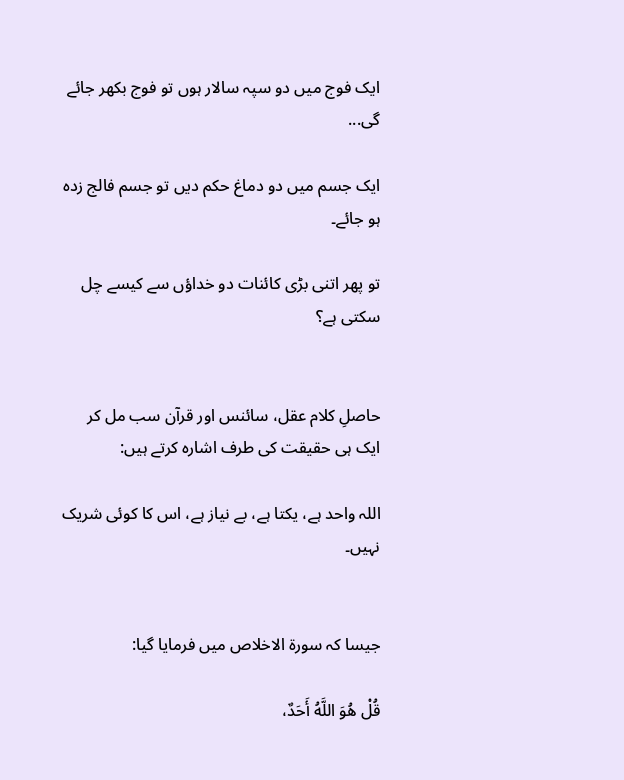ایک فوج میں دو سپہ سالار ہوں تو فوج بکھر جائے گی...

ایک جسم میں دو دماغ حکم دیں تو جسم فالج زدہ ہو جائے۔

تو پھر اتنی بڑی کائنات دو خداؤں سے کیسے چل سکتی ہے؟


حاصلِ کلام عقل، سائنس اور قرآن سب مل کر ایک ہی حقیقت کی طرف اشارہ کرتے ہیں:

اللہ واحد ہے، یکتا ہے، بے نیاز ہے، اس کا کوئی شریک نہیں۔


جیسا کہ سورۃ الاخلاص میں فرمایا گیا:

قُلْ هُوَ اللَّهُ أَحَدٌ،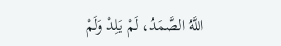اللَّهُ الصَّمَدُ، لَمْ يَلِدْ وَلَمْ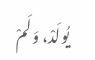يُولَدْ، وَلَمْ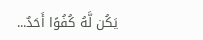يَكُن لَّهُ كُفُوًا أَحَدٌ...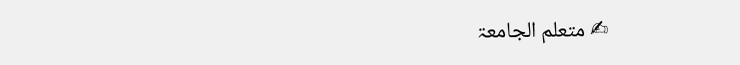✍ متعلم الجامعۃ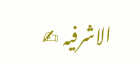الاشرفیہ ✍